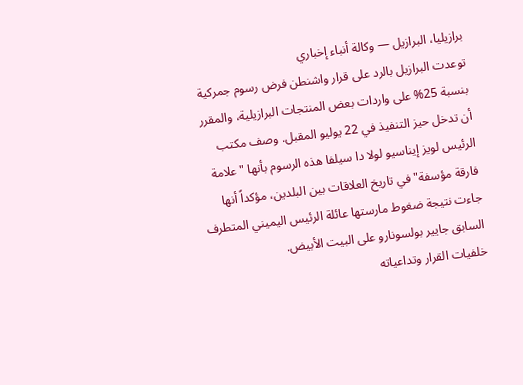برازيليا، البرازيل — وكالة أنباء إخباري
توعدت البرازيل بالرد على قرار واشنطن فرض رسوم جمركية بنسبة 25% على واردات بعض المنتجات البرازيلية، والمقرر أن تدخل حيز التنفيذ في 22 يوليو المقبل. وصف مكتب الرئيس لويز إيناسيو لولا دا سيلفا هذه الرسوم بأنها "علامة فارقة مؤسفة" في تاريخ العلاقات بين البلدين، مؤكداً أنها جاءت نتيجة ضغوط مارستها عائلة الرئيس اليميني المتطرف السابق جايير بولسونارو على البيت الأبيض.
خلفيات القرار وتداعياته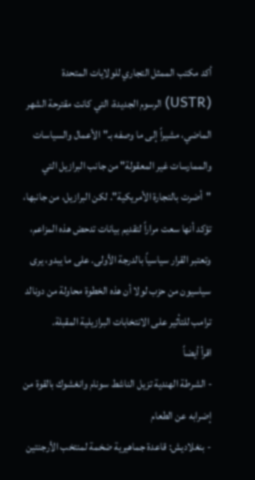أكد مكتب الممثل التجاري للولايات المتحدة (USTR) الرسوم الجديدة، التي كانت مقترحة الشهر الماضي، مشيراً إلى ما وصفه بـ"الأعمال والسياسات والممارسات غير المعقولة" من جانب البرازيل التي "أضرت بالتجارة الأمريكية". لكن البرازيل، من جانبها، تؤكد أنها سعت مراراً لتقديم بيانات تدحض هذه المزاعم، وتعتبر القرار سياسياً بالدرجة الأولى. على ما يبدو، يرى سياسيون من حزب لولا أن هذه الخطوة محاولة من دونالد ترامب للتأثير على الانتخابات البرازيلية المقبلة.
اقرأ أيضاً
- الشرطة الهندية تزيل الناشط سونام وانغشوك بالقوة من إضرابه عن الطعام
- بنغلاديش: قاعدة جماهيرية ضخمة لمنتخب الأرجنتين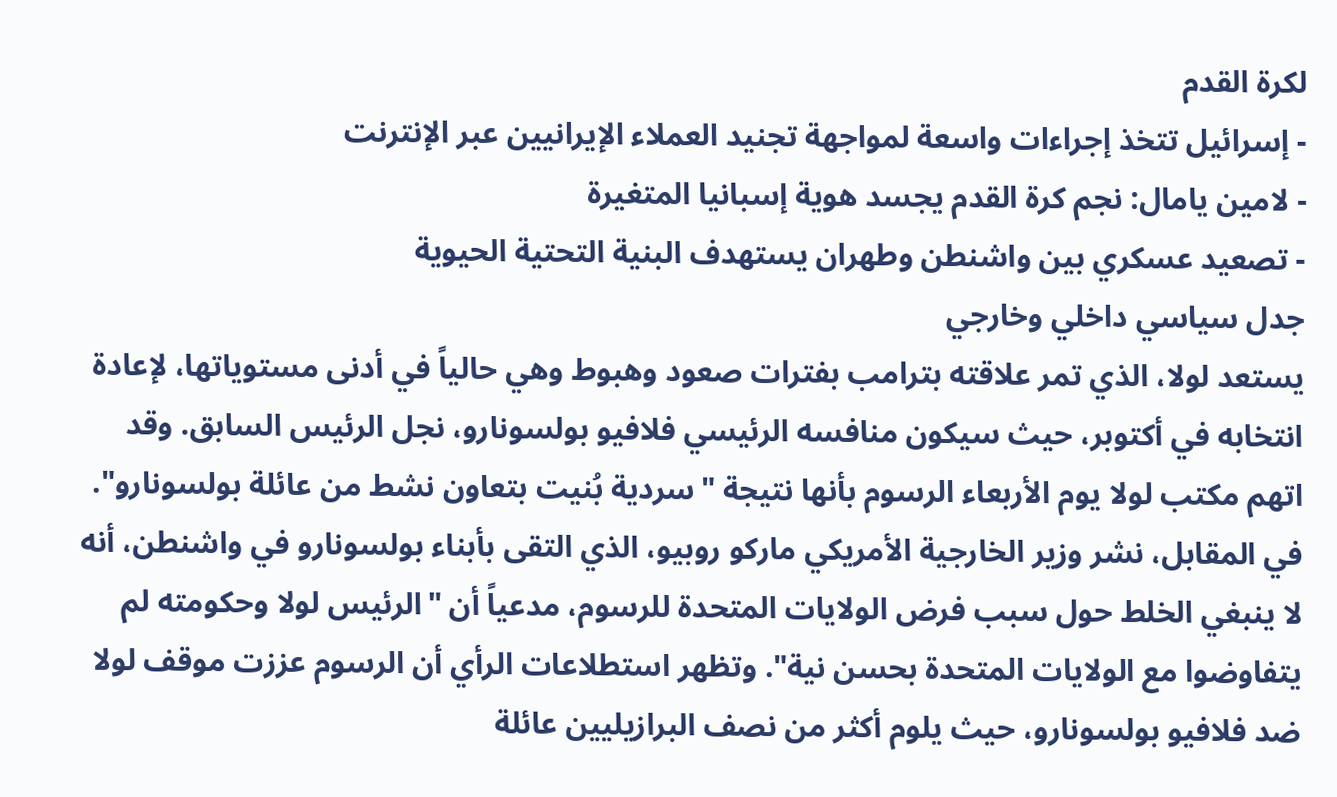لكرة القدم
- إسرائيل تتخذ إجراءات واسعة لمواجهة تجنيد العملاء الإيرانيين عبر الإنترنت
- لامين يامال: نجم كرة القدم يجسد هوية إسبانيا المتغيرة
- تصعيد عسكري بين واشنطن وطهران يستهدف البنية التحتية الحيوية
جدل سياسي داخلي وخارجي
يستعد لولا، الذي تمر علاقته بترامب بفترات صعود وهبوط وهي حالياً في أدنى مستوياتها، لإعادة انتخابه في أكتوبر، حيث سيكون منافسه الرئيسي فلافيو بولسونارو، نجل الرئيس السابق. وقد اتهم مكتب لولا يوم الأربعاء الرسوم بأنها نتيجة "سردية بُنيت بتعاون نشط من عائلة بولسونارو". في المقابل، نشر وزير الخارجية الأمريكي ماركو روبيو، الذي التقى بأبناء بولسونارو في واشنطن، أنه لا ينبغي الخلط حول سبب فرض الولايات المتحدة للرسوم، مدعياً أن "الرئيس لولا وحكومته لم يتفاوضوا مع الولايات المتحدة بحسن نية". وتظهر استطلاعات الرأي أن الرسوم عززت موقف لولا ضد فلافيو بولسونارو، حيث يلوم أكثر من نصف البرازيليين عائلة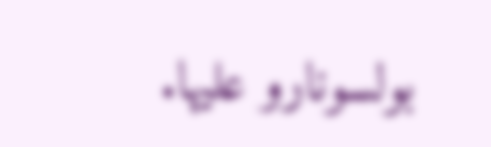بولسونارو عليها.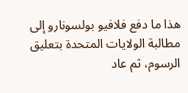هذا ما دفع فلافيو بولسونارو إلى مطالبة الولايات المتحدة بتعليق الرسوم، ثم عاد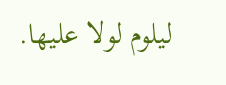ليلوم لولا عليها.